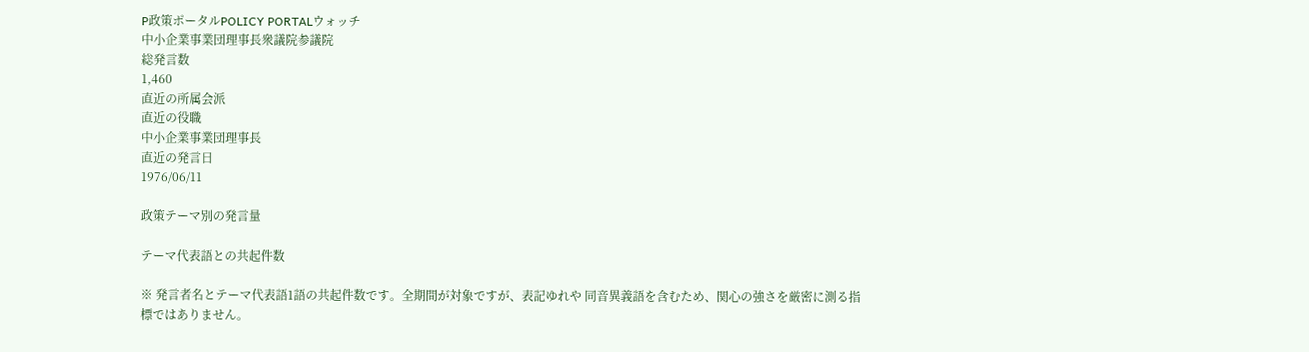P政策ポータルPOLICY PORTALウォッチ
中小企業事業団理事長衆議院参議院
総発言数
1,460
直近の所属会派
直近の役職
中小企業事業団理事長
直近の発言日
1976/06/11

政策テーマ別の発言量

テーマ代表語との共起件数

※ 発言者名とテーマ代表語1語の共起件数です。全期間が対象ですが、表記ゆれや 同音異義語を含むため、関心の強さを厳密に測る指標ではありません。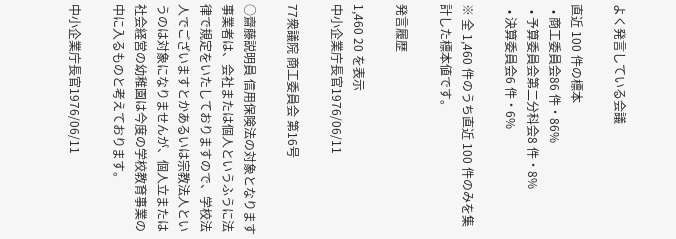よく発言している会議

直近 100 件の標本
  • 商工委員会86 件・86%
  • 予算委員会第二分科会8 件・8%
  • 決算委員会6 件・6%

※ 全 1,460 件のうち直近 100 件のみを集計した標本値です。

発言履歴

1,460 20 を表示
中小企業庁長官1976/06/11

77衆議院 商工委員会 第16号

○齋藤説明員 信用保険法の対象となります事業者は、会社または個人というふうに法律で規定をいたしておりますので、学校法人でございますとかあるいは宗教法人というのは対象になりませんが、個人立または社会経営の幼稚園は今度の学校教育事業の中に入るものと考えております。

中小企業庁長官1976/06/11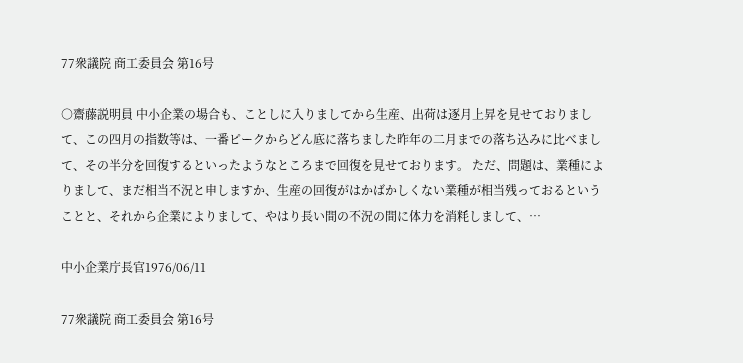77衆議院 商工委員会 第16号

○齋藤説明員 中小企業の場合も、ことしに入りましてから生産、出荷は逐月上昇を見せておりまして、この四月の指数等は、一番ピークからどん底に落ちました昨年の二月までの落ち込みに比べまして、その半分を回復するといったようなところまで回復を見せております。 ただ、問題は、業種によりまして、まだ相当不況と申しますか、生産の回復がはかばかしくない業種が相当残っておるということと、それから企業によりまして、やはり長い間の不況の間に体力を消粍しまして、…

中小企業庁長官1976/06/11

77衆議院 商工委員会 第16号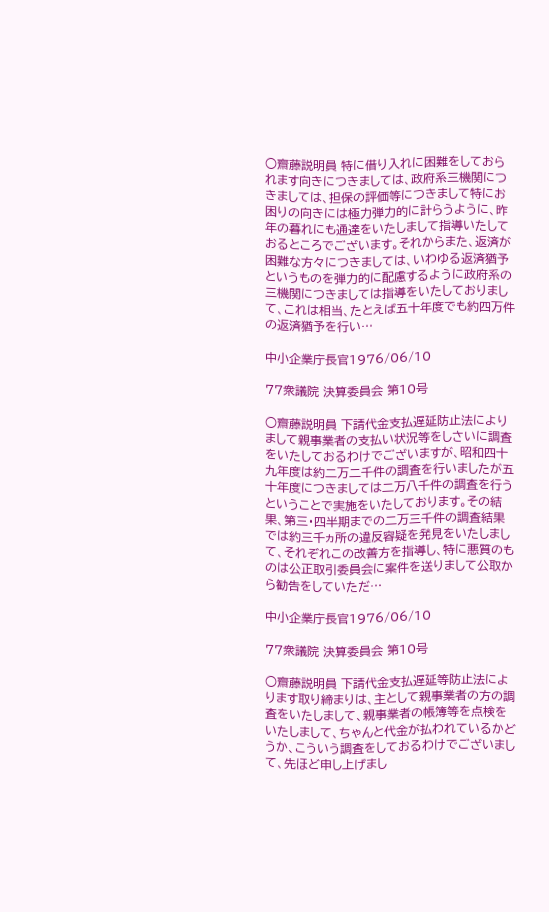○齋藤説明員 特に借り入れに困難をしておられます向きにつきましては、政府系三機関につきましては、担保の評価等につきまして特にお困りの向きには極力弾力的に計らうように、昨年の暮れにも通達をいたしまして指導いたしておるところでございます。それからまた、返済が困難な方々につきましては、いわゆる返済猶予というものを弾力的に配慮するように政府系の三機関につきましては指導をいたしておりまして、これは相当、たとえば五十年度でも約四万件の返済猶予を行い…

中小企業庁長官1976/06/10

77衆議院 決算委員会 第10号

○齋藤説明員 下請代金支払遅延防止法によりまして親事業者の支払い状況等をしさいに調査をいたしておるわけでございますが、昭和四十九年度は約二万二千件の調査を行いましたが五十年度につきましては二万八千件の調査を行うということで実施をいたしております。その結果、第三・四半期までの二万三千件の調査結果では約三千ヵ所の違反容疑を発見をいたしまして、それぞれこの改善方を指導し、特に悪質のものは公正取引委員会に案件を送りまして公取から勧告をしていただ…

中小企業庁長官1976/06/10

77衆議院 決算委員会 第10号

○齋藤説明員 下請代金支払遅延等防止法によります取り締まりは、主として親事業者の方の調査をいたしまして、親事業者の帳簿等を点検をいたしまして、ちゃんと代金が払われているかどうか、こういう調査をしておるわけでございまして、先ほど申し上げまし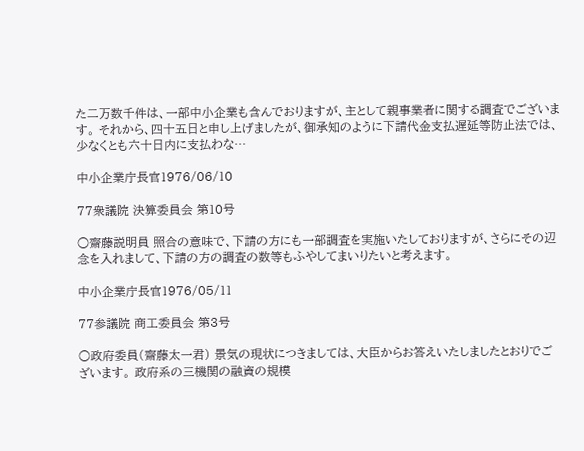た二万数千件は、一部中小企業も含んでおりますが、主として親事業者に関する調査でございます。 それから、四十五日と申し上げましたが、御承知のように下請代金支払遅延等防止法では、少なくとも六十日内に支払わな…

中小企業庁長官1976/06/10

77衆議院 決算委員会 第10号

○齋藤説明員 照合の意味で、下請の方にも一部調査を実施いたしておりますが、さらにその辺念を入れまして、下請の方の調査の数等もふやしてまいりたいと考えます。

中小企業庁長官1976/05/11

77参議院 商工委員会 第3号

○政府委員(齋藤太一君) 景気の現状につきましては、大臣からお答えいたしましたとおりでございます。 政府系の三機関の融資の規模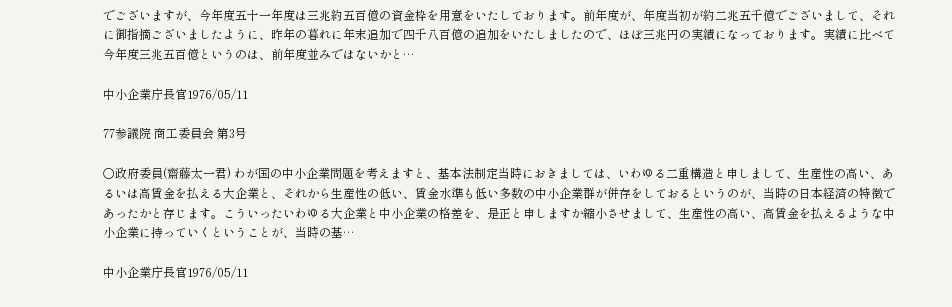でございますが、今年度五十一年度は三兆約五百億の資金枠を用意をいたしております。前年度が、年度当初が約二兆五千億でございまして、それに御指摘ございましたように、昨年の暮れに年末追加で四千八百億の追加をいたしましたので、ほぼ三兆円の実績になっております。実績に比べて今年度三兆五百億というのは、前年度並みではないかと…

中小企業庁長官1976/05/11

77参議院 商工委員会 第3号

○政府委員(齋藤太一君) わが国の中小企業問題を考えますと、基本法制定当時におきましては、いわゆる二重構造と申しまして、生産性の高い、あるいは高賃金を払える大企業と、それから生産性の低い、賃金水準も低い多数の中小企業群が併存をしておるというのが、当時の日本経済の特徴であったかと存じます。こういったいわゆる大企業と中小企業の格差を、是正と申しますか縮小させまして、生産性の高い、高賃金を払えるような中小企業に持っていくということが、当時の基…

中小企業庁長官1976/05/11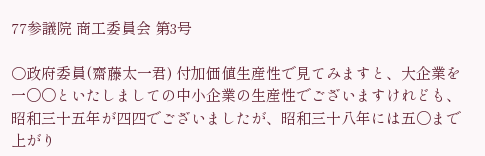77参議院 商工委員会 第3号

○政府委員(齋藤太一君) 付加価値生産性で見てみますと、大企業を一〇〇といたしましての中小企業の生産性でございますけれども、昭和三十五年が四四でございましたが、昭和三十八年には五〇まで上がり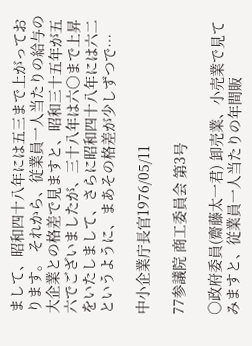まして、昭和四十八年には五三まで上がっております。 それから、従業員一人当たりの給与の大企業との格差で見ますと、昭和三十五年が五六でございましたが、三十八年は六〇まで上昇をいたしまして、さらに昭和四十八年には六二というように、まあその格差が少しずつで…

中小企業庁長官1976/05/11

77参議院 商工委員会 第3号

○政府委員(齋藤太一君) 卸売業、小売業で見てみますと、従業員一人当たりの年間販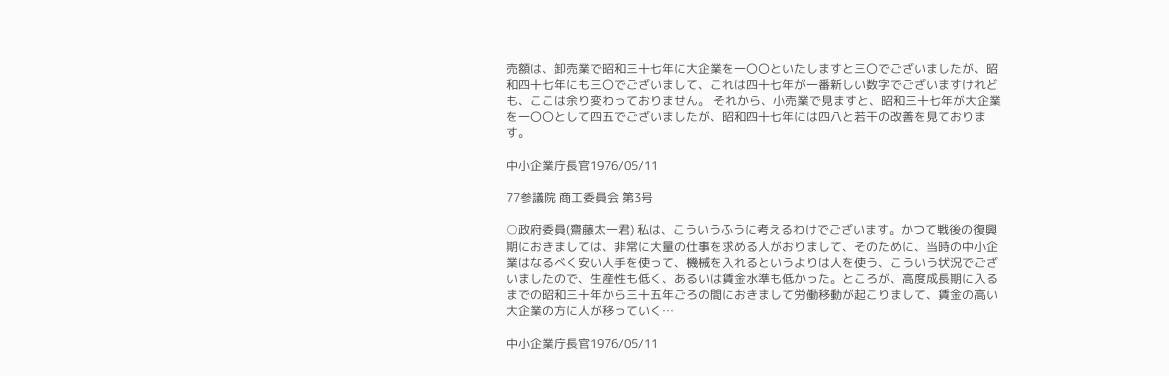売額は、卸売業で昭和三十七年に大企業を一〇〇といたしますと三〇でございましたが、昭和四十七年にも三〇でございまして、これは四十七年が一番新しい数字でございますけれども、ここは余り変わっておりません。 それから、小売業で見ますと、昭和三十七年が大企業を一〇〇として四五でございましたが、昭和四十七年には四八と若干の改善を見ております。

中小企業庁長官1976/05/11

77参議院 商工委員会 第3号

○政府委員(齋藤太一君) 私は、こういうふうに考えるわけでございます。かつて戦後の復興期におきましては、非常に大量の仕事を求める人がおりまして、そのために、当時の中小企業はなるべく安い人手を使って、機械を入れるというよりは人を使う、こういう状況でございましたので、生産性も低く、あるいは賃金水準も低かった。ところが、高度成長期に入るまでの昭和三十年から三十五年ごろの間におきまして労働移動が起こりまして、賃金の高い大企業の方に人が移っていく…

中小企業庁長官1976/05/11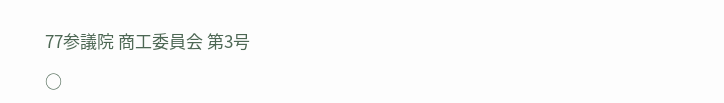77参議院 商工委員会 第3号

○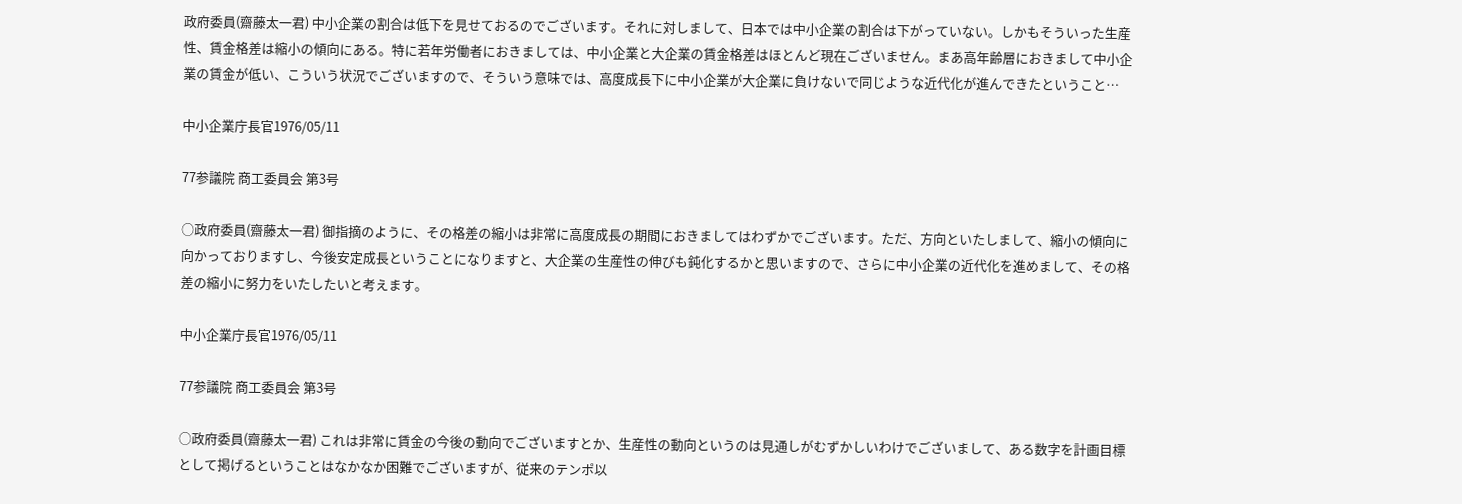政府委員(齋藤太一君) 中小企業の割合は低下を見せておるのでございます。それに対しまして、日本では中小企業の割合は下がっていない。しかもそういった生産性、賃金格差は縮小の傾向にある。特に若年労働者におきましては、中小企業と大企業の賃金格差はほとんど現在ございません。まあ高年齢層におきまして中小企業の賃金が低い、こういう状況でございますので、そういう意味では、高度成長下に中小企業が大企業に負けないで同じような近代化が進んできたということ…

中小企業庁長官1976/05/11

77参議院 商工委員会 第3号

○政府委員(齋藤太一君) 御指摘のように、その格差の縮小は非常に高度成長の期間におきましてはわずかでございます。ただ、方向といたしまして、縮小の傾向に向かっておりますし、今後安定成長ということになりますと、大企業の生産性の伸びも鈍化するかと思いますので、さらに中小企業の近代化を進めまして、その格差の縮小に努力をいたしたいと考えます。

中小企業庁長官1976/05/11

77参議院 商工委員会 第3号

○政府委員(齋藤太一君) これは非常に賃金の今後の動向でございますとか、生産性の動向というのは見通しがむずかしいわけでございまして、ある数字を計画目標として掲げるということはなかなか困難でございますが、従来のテンポ以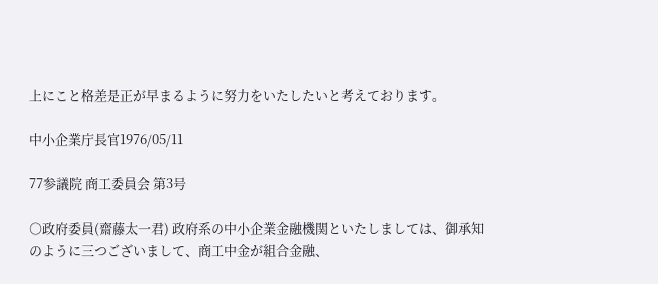上にこと格差是正が早まるように努力をいたしたいと考えております。

中小企業庁長官1976/05/11

77参議院 商工委員会 第3号

○政府委員(齋藤太一君) 政府系の中小企業金融機関といたしましては、御承知のように三つございまして、商工中金が組合金融、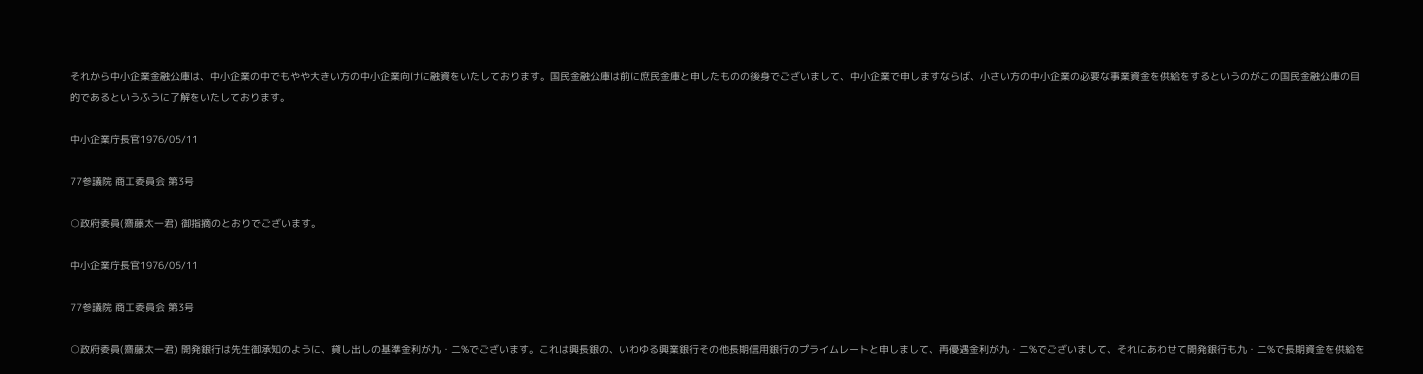それから中小企業金融公庫は、中小企業の中でもやや大きい方の中小企業向けに融資をいたしております。国民金融公庫は前に庶民金庫と申したものの後身でございまして、中小企業で申しますならば、小さい方の中小企業の必要な事業資金を供給をするというのがこの国民金融公庫の目的であるというふうに了解をいたしております。

中小企業庁長官1976/05/11

77参議院 商工委員会 第3号

○政府委員(齋藤太一君) 御指摘のとおりでございます。

中小企業庁長官1976/05/11

77参議院 商工委員会 第3号

○政府委員(齋藤太一君) 開発銀行は先生御承知のように、貸し出しの基準金利が九・二%でございます。これは興長銀の、いわゆる興業銀行その他長期信用銀行のプライムレートと申しまして、再優遇金利が九・二%でございまして、それにあわせて開発銀行も九・二%で長期資金を供給を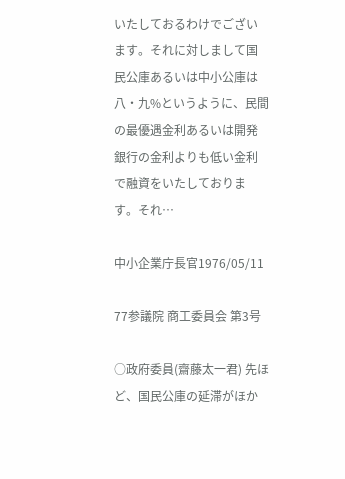いたしておるわけでございます。それに対しまして国民公庫あるいは中小公庫は八・九%というように、民間の最優遇金利あるいは開発銀行の金利よりも低い金利で融資をいたしております。それ…

中小企業庁長官1976/05/11

77参議院 商工委員会 第3号

○政府委員(齋藤太一君) 先ほど、国民公庫の延滞がほか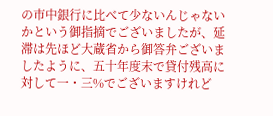の市中銀行に比べて少ないんじゃないかという御指摘でございましたが、延滞は先ほど大蔵省から御答弁ございましたように、五十年度末で貸付残高に対して一・三%でございますけれど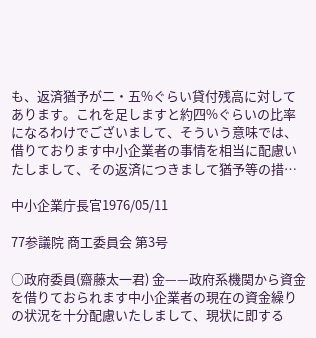も、返済猶予が二・五%ぐらい貸付残高に対してあります。これを足しますと約四%ぐらいの比率になるわけでございまして、そういう意味では、借りております中小企業者の事情を相当に配慮いたしまして、その返済につきまして猶予等の措…

中小企業庁長官1976/05/11

77参議院 商工委員会 第3号

○政府委員(齋藤太一君) 金——政府系機関から資金を借りておられます中小企業者の現在の資金繰りの状況を十分配慮いたしまして、現状に即する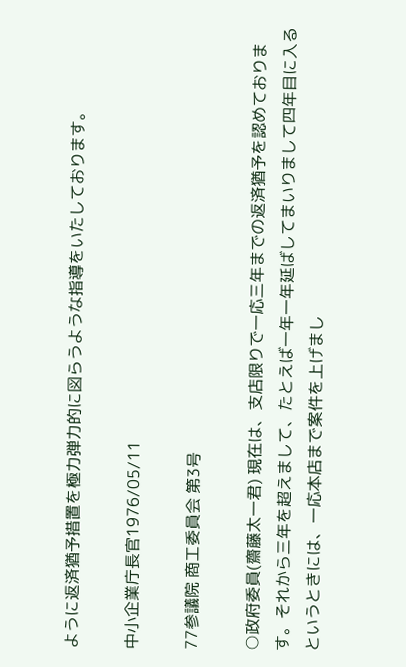ように返済猶予措置を極力弾力的に図らうような指導をいたしております。

中小企業庁長官1976/05/11

77参議院 商工委員会 第3号

○政府委員(齋藤太一君) 現在は、支店限りで一応三年までの返済猶予を認めております。それから三年を超えまして、たとえば一年一年延ばしてまいりまして四年目に入るというときには、一応本店まで案件を上げまし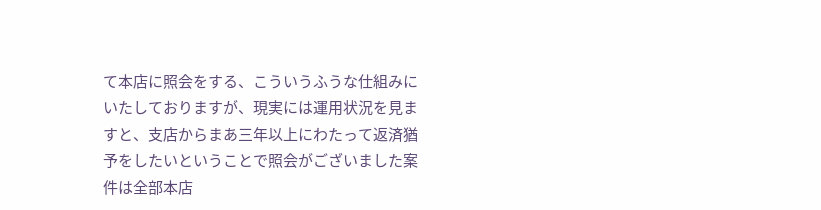て本店に照会をする、こういうふうな仕組みにいたしておりますが、現実には運用状況を見ますと、支店からまあ三年以上にわたって返済猶予をしたいということで照会がございました案件は全部本店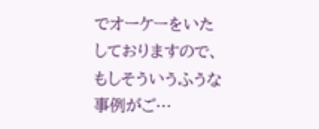でオーケーをいたしておりますので、もしそういうふうな事例がご…